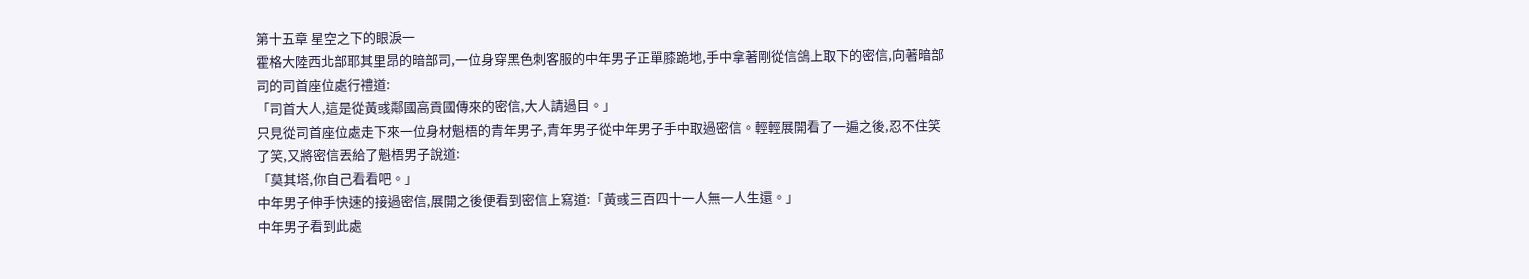第十五章 星空之下的眼淚一
霍格大陸西北部耶其里昂的暗部司,一位身穿黑色刺客服的中年男子正單膝跪地,手中拿著剛從信鴿上取下的密信,向著暗部司的司首座位處行禮道:
「司首大人,這是從黃彧鄰國高貢國傳來的密信,大人請過目。」
只見從司首座位處走下來一位身材魁梧的青年男子,青年男子從中年男子手中取過密信。輕輕展開看了一遍之後,忍不住笑了笑,又將密信丟給了魁梧男子說道:
「莫其塔,你自己看看吧。」
中年男子伸手快速的接過密信,展開之後便看到密信上寫道:「黃彧三百四十一人無一人生還。」
中年男子看到此處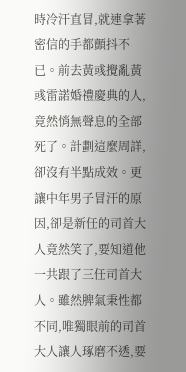時冷汗直冒,就連拿著密信的手都顫抖不已。前去黃彧攪亂黃彧雷諾婚禮慶典的人,竟然悄無聲息的全部死了。計劃這麼周詳,卻沒有半點成效。更讓中年男子冒汗的原因,卻是新任的司首大人竟然笑了,要知道他一共跟了三任司首大人。雖然脾氣秉性都不同,唯獨眼前的司首大人讓人琢磨不透,要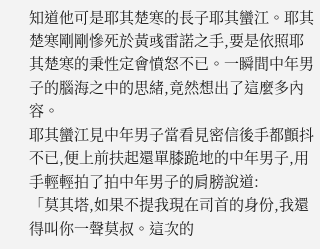知道他可是耶其楚寒的長子耶其蠻江。耶其楚寒剛剛慘死於黃彧雷諾之手,要是依照耶其楚寒的秉性定會憤怒不已。一瞬間中年男子的腦海之中的思緒,竟然想出了這麼多內容。
耶其蠻江見中年男子當看見密信後手都顫抖不已,便上前扶起還單膝跪地的中年男子,用手輕輕拍了拍中年男子的肩膀說道:
「莫其塔,如果不提我現在司首的身份,我還得叫你一聲莫叔。這次的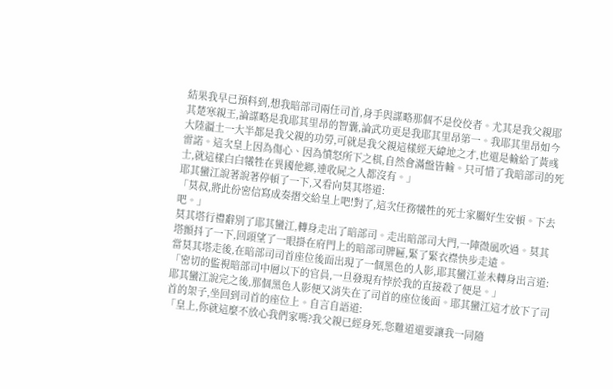結果我早已預料到,想我暗部司兩任司首,身手與謀略那個不是佼佼者。尤其是我父親耶其楚寒親王,論謀略是我耶其里昂的智囊,論武功更是我耶其里昂第一。我耶其里昂如今大陸疆土一大半都是我父親的功勞,可就是我父親這樣經天緯地之才,也還是輸給了黃彧雷諾。這次皇上因為傷心、因為憤怒所下之棋,自然會滿盤皆輸。只可惜了我暗部司的死士,就這樣白白犧牲在異國他鄉,連收屍之人都沒有。」
耶其蠻江說著說著停頓了一下,又看向莫其塔道:
「莫叔,將此份密信寫成奏摺交給皇上吧!對了,這次任務犧牲的死士家屬好生安頓。下去吧。」
莫其塔行禮辭別了耶其蠻江,轉身走出了暗部司。走出暗部司大門,一陣微風吹過。莫其塔顫抖了一下,回頭望了一眼掛在府門上的暗部司牌匾,緊了緊衣襟快步走遠。
當莫其塔走後,在暗部司司首座位後面出現了一個黑色的人影,耶其蠻江並未轉身出言道:
「密切的監視暗部司中層以下的官員,一旦發現有悖於我的直接殺了便是。」
耶其蠻江說完之後,那個黑色人影便又消失在了司首的座位後面。耶其蠻江這才放下了司首的架子,坐回到司首的座位上。自言自語道:
「皇上,你就這麼不放心我們家嗎?我父親已經身死,您難道還要讓我一同隨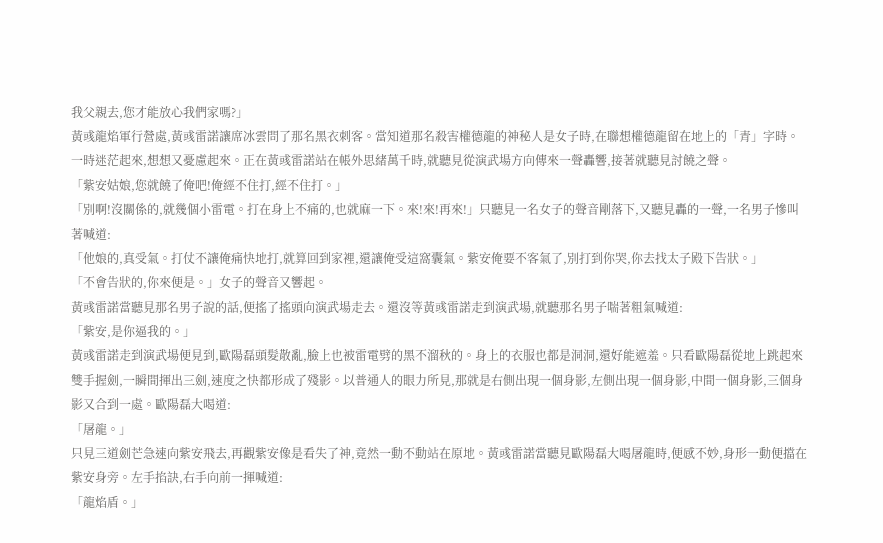我父親去,您才能放心我們家嗎?」
黃彧龍焰軍行營處,黃彧雷諾讓席冰雲問了那名黑衣刺客。當知道那名殺害權德龍的神秘人是女子時,在聯想權德龍留在地上的「青」字時。一時迷茫起來,想想又憂慮起來。正在黃彧雷諾站在帳外思緒萬千時,就聽見從演武場方向傳來一聲轟響,接著就聽見討饒之聲。
「紫安姑娘,您就饒了俺吧!俺經不住打,經不住打。」
「別啊!沒關係的,就幾個小雷電。打在身上不痛的,也就麻一下。來!來!再來!」只聽見一名女子的聲音剛落下,又聽見轟的一聲,一名男子慘叫著喊道:
「他娘的,真受氣。打仗不讓俺痛快地打,就算回到家裡,還讓俺受這窩囊氣。紫安俺要不客氣了,別打到你哭,你去找太子殿下告狀。」
「不會告狀的,你來便是。」女子的聲音又響起。
黃彧雷諾當聽見那名男子說的話,便搖了搖頭向演武場走去。還沒等黃彧雷諾走到演武場,就聽那名男子喘著粗氣喊道:
「紫安,是你逼我的。」
黃彧雷諾走到演武場便見到,歐陽磊頭髮散亂,臉上也被雷電劈的黑不溜秋的。身上的衣服也都是洞洞,還好能遮羞。只看歐陽磊從地上跳起來雙手握劍,一瞬間揮出三劍,速度之快都形成了殘影。以普通人的眼力所見,那就是右側出現一個身影,左側出現一個身影,中間一個身影,三個身影又合到一處。歐陽磊大喝道:
「屠龍。」
只見三道劍芒急速向紫安飛去,再觀紫安像是看失了神,竟然一動不動站在原地。黃彧雷諾當聽見歐陽磊大喝屠龍時,便感不妙,身形一動便擋在紫安身旁。左手掐訣,右手向前一揮喊道:
「龍焰盾。」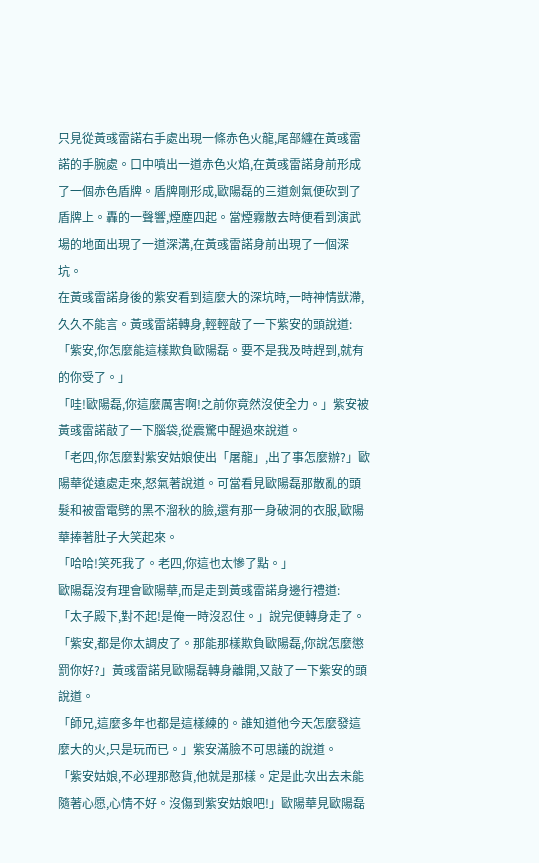只見從黃彧雷諾右手處出現一條赤色火龍,尾部纏在黃彧雷諾的手腕處。口中噴出一道赤色火焰,在黃彧雷諾身前形成了一個赤色盾牌。盾牌剛形成,歐陽磊的三道劍氣便砍到了盾牌上。轟的一聲響,煙塵四起。當煙霧散去時便看到演武場的地面出現了一道深溝,在黃彧雷諾身前出現了一個深坑。
在黃彧雷諾身後的紫安看到這麼大的深坑時,一時神情獃滯,久久不能言。黃彧雷諾轉身,輕輕敲了一下紫安的頭說道:
「紫安,你怎麼能這樣欺負歐陽磊。要不是我及時趕到,就有的你受了。」
「哇!歐陽磊,你這麼厲害啊!之前你竟然沒使全力。」紫安被黃彧雷諾敲了一下腦袋,從震驚中醒過來說道。
「老四,你怎麼對紫安姑娘使出「屠龍」,出了事怎麼辦?」歐陽華從遠處走來,怒氣著說道。可當看見歐陽磊那散亂的頭髮和被雷電劈的黑不溜秋的臉,還有那一身破洞的衣服,歐陽華捧著肚子大笑起來。
「哈哈!笑死我了。老四,你這也太慘了點。」
歐陽磊沒有理會歐陽華,而是走到黃彧雷諾身邊行禮道:
「太子殿下,對不起!是俺一時沒忍住。」說完便轉身走了。
「紫安,都是你太調皮了。那能那樣欺負歐陽磊,你說怎麼懲罰你好?」黃彧雷諾見歐陽磊轉身離開,又敲了一下紫安的頭說道。
「師兄,這麼多年也都是這樣練的。誰知道他今天怎麼發這麼大的火,只是玩而已。」紫安滿臉不可思議的說道。
「紫安姑娘,不必理那憨貨,他就是那樣。定是此次出去未能隨著心愿,心情不好。沒傷到紫安姑娘吧!」歐陽華見歐陽磊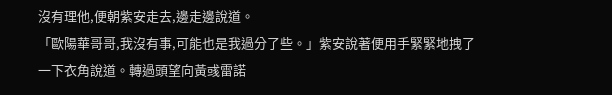沒有理他,便朝紫安走去,邊走邊說道。
「歐陽華哥哥,我沒有事,可能也是我過分了些。」紫安說著便用手緊緊地拽了一下衣角說道。轉過頭望向黃彧雷諾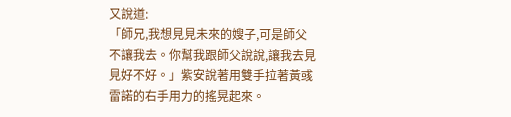又說道:
「師兄,我想見見未來的嫂子,可是師父不讓我去。你幫我跟師父說說,讓我去見見好不好。」紫安說著用雙手拉著黃彧雷諾的右手用力的搖晃起來。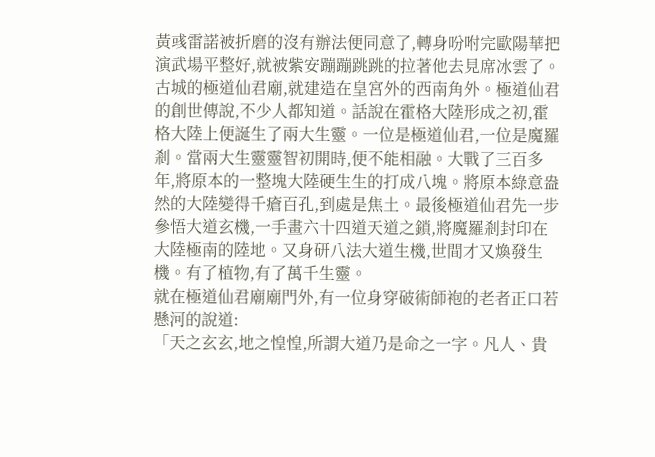黃彧雷諾被折磨的沒有辦法便同意了,轉身吩咐完歐陽華把演武場平整好,就被紫安蹦蹦跳跳的拉著他去見席冰雲了。
古城的極道仙君廟,就建造在皇宮外的西南角外。極道仙君的創世傳說,不少人都知道。話說在霍格大陸形成之初,霍格大陸上便誕生了兩大生靈。一位是極道仙君,一位是魔羅剎。當兩大生靈靈智初開時,便不能相融。大戰了三百多年,將原本的一整塊大陸硬生生的打成八塊。將原本綠意盎然的大陸變得千瘡百孔,到處是焦土。最後極道仙君先一步參悟大道玄機,一手畫六十四道天道之鎖,將魔羅剎封印在大陸極南的陸地。又身研八法大道生機,世間才又煥發生機。有了植物,有了萬千生靈。
就在極道仙君廟廟門外,有一位身穿破術師袍的老者正口若懸河的說道:
「天之玄玄,地之惶惶,所謂大道乃是命之一字。凡人、貴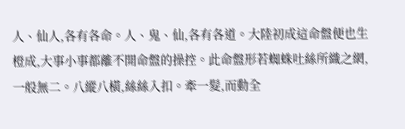人、仙人,各有各命。人、鬼、仙,各有各道。大陸初成這命盤便也生橙成,大事小事都離不開命盤的操控。此命盤形若蜘蛛吐絲所織之網,一般無二。八縱八橫,絲絲入扣。牽一髮,而動全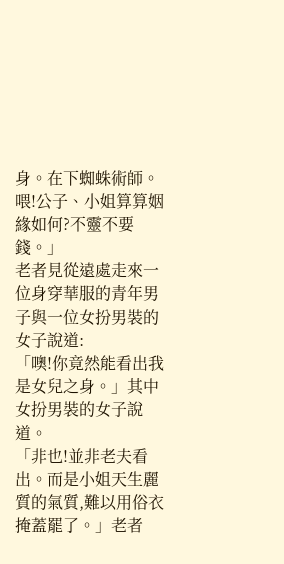身。在下蜘蛛術師。喂!公子、小姐算算姻緣如何?不靈不要錢。」
老者見從遠處走來一位身穿華服的青年男子與一位女扮男裝的女子說道:
「噢!你竟然能看出我是女兒之身。」其中女扮男裝的女子說道。
「非也!並非老夫看出。而是小姐天生麗質的氣質,難以用俗衣掩蓋罷了。」老者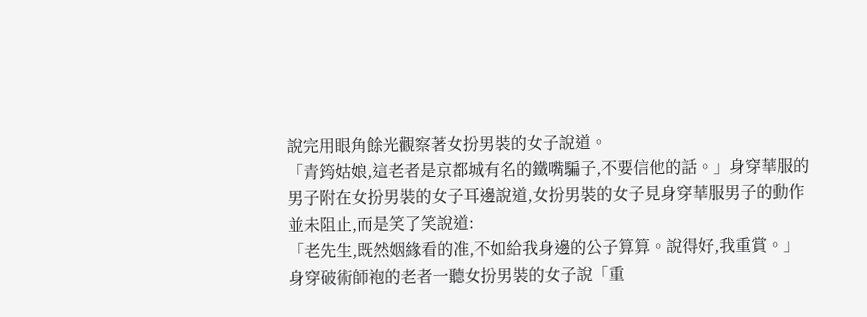說完用眼角餘光觀察著女扮男裝的女子說道。
「青筠姑娘,這老者是京都城有名的鐵嘴騙子,不要信他的話。」身穿華服的男子附在女扮男裝的女子耳邊說道,女扮男裝的女子見身穿華服男子的動作並未阻止,而是笑了笑說道:
「老先生,既然姻緣看的准,不如給我身邊的公子算算。說得好,我重賞。」
身穿破術師袍的老者一聽女扮男裝的女子說「重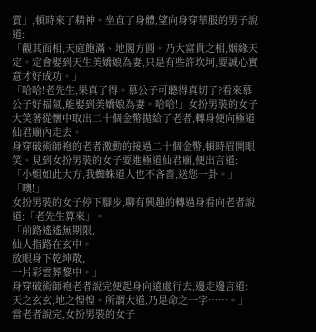賞」,頓時來了精神。坐直了身體,望向身穿華服的男子說道:
「觀其面相,天庭飽滿、地閣方圓。乃大富貴之相,姻緣天定。定會娶到天生美嬌娘為妻,只是有些許坎坷,要誠心實意才好成功。」
「哈哈!老先生,果真了得。慕公子可聽得真切了?看來慕公子好福氣,能娶到美嬌娘為妻。哈哈!」女扮男裝的女子大笑著從懷中取出二十個金幣拋給了老者,轉身便向極道仙君廟內走去。
身穿破術師袍的老者激動的接過二十個金幣,頓時眉開眼笑。見到女扮男裝的女子要進極道仙君廟,便出言道:
「小姐如此大方,我蜘蛛道人也不吝嗇,送您一卦。」
「噢!」
女扮男裝的女子停下腳步,聊有興趣的轉過身看向老者說道:「老先生算來」。
「前路遙遙無期限,
仙人指路在玄中。
放眼身下乾坤散,
一片彩雲葬黎中。」
身穿破術師袍老者說完便起身向遠處行去,邊走邊言道:
天之玄玄,地之惶惶。所謂大道,乃是命之一字……。」
當老者說完,女扮男裝的女子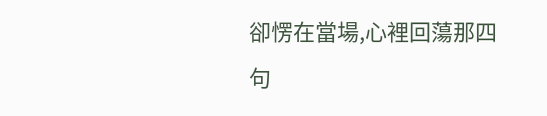卻愣在當場,心裡回蕩那四句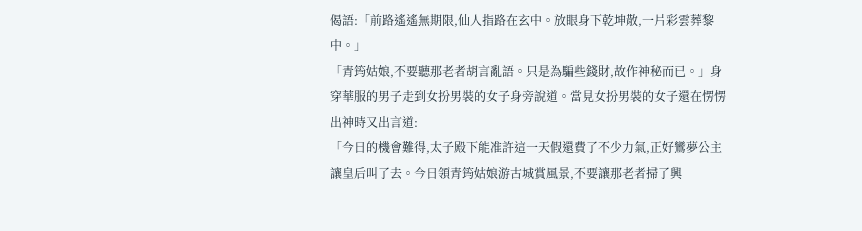偈語:「前路遙遙無期限,仙人指路在玄中。放眼身下乾坤散,一片彩雲葬黎中。」
「青筠姑娘,不要聽那老者胡言亂語。只是為騙些錢財,故作神秘而已。」身穿華服的男子走到女扮男裝的女子身旁說道。當見女扮男裝的女子還在愣愣出神時又出言道:
「今日的機會難得,太子殿下能准許這一天假還費了不少力氣,正好鸞夢公主讓皇后叫了去。今日領青筠姑娘游古城賞風景,不要讓那老者掃了興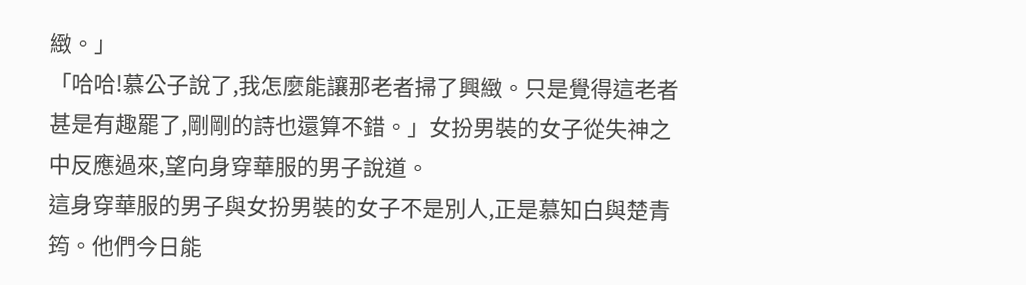緻。」
「哈哈!慕公子說了,我怎麼能讓那老者掃了興緻。只是覺得這老者甚是有趣罷了,剛剛的詩也還算不錯。」女扮男裝的女子從失神之中反應過來,望向身穿華服的男子說道。
這身穿華服的男子與女扮男裝的女子不是別人,正是慕知白與楚青筠。他們今日能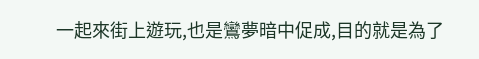一起來街上遊玩,也是鸞夢暗中促成,目的就是為了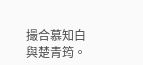撮合慕知白與楚青筠。